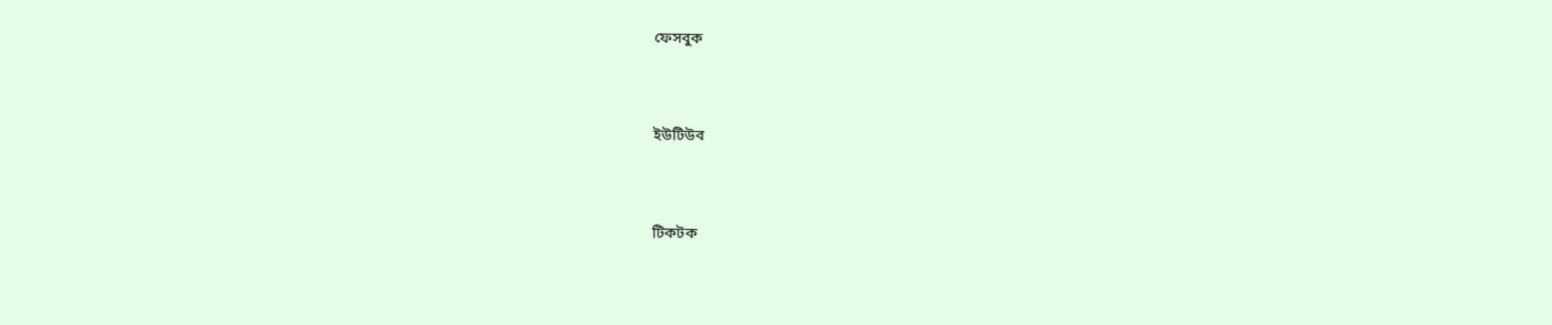ফেসবুক


ইউটিউব


টিকটক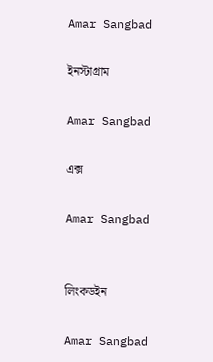Amar Sangbad

ইনস্টাগ্রাম

Amar Sangbad

এক্স

Amar Sangbad


লিংকডইন

Amar Sangbad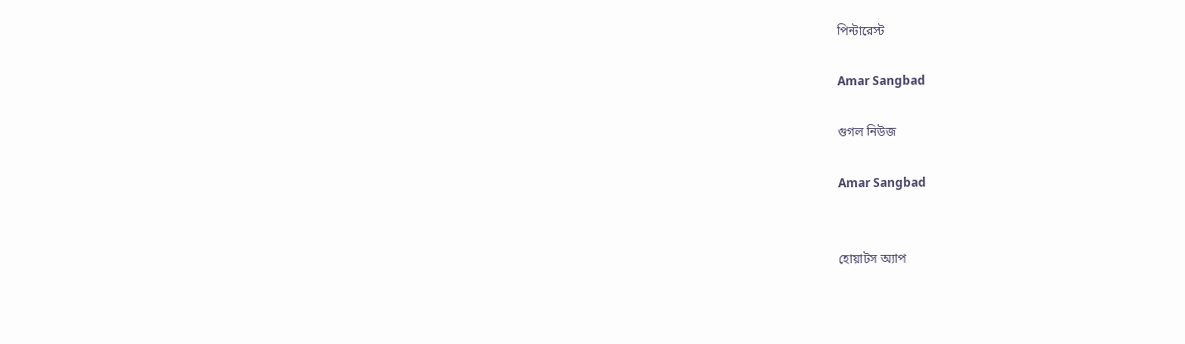পিন্টারেস্ট

Amar Sangbad

গুগল নিউজ

Amar Sangbad


হোয়াটস অ্যাপ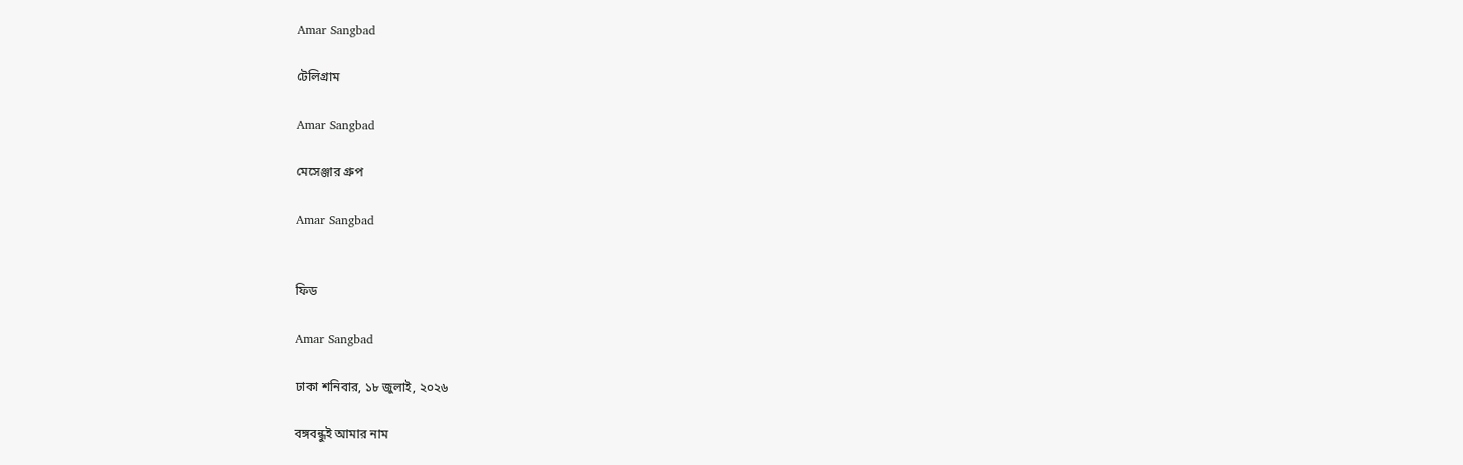Amar Sangbad

টেলিগ্রাম

Amar Sangbad

মেসেঞ্জার গ্রুপ

Amar Sangbad


ফিড

Amar Sangbad

ঢাকা শনিবার, ১৮ জুলাই, ২০২৬

বঙ্গবন্ধুই আমার নাম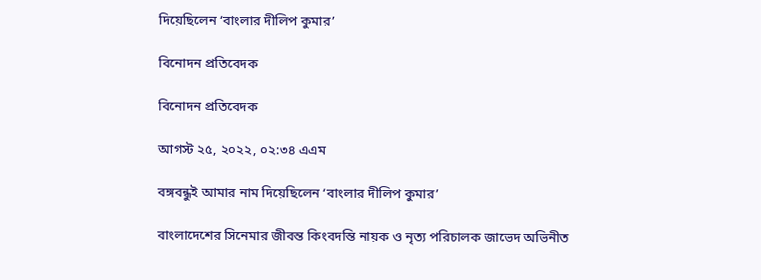দিয়েছিলেন ‘বাংলার দীলিপ কুমার’

বিনোদন প্রতিবেদক

বিনোদন প্রতিবেদক

আগস্ট ২৫, ২০২২, ০২:৩৪ এএম

বঙ্গবন্ধুই আমার নাম দিয়েছিলেন ‘বাংলার দীলিপ কুমার’

বাংলাদেশের সিনেমার জীবন্ত কিংবদন্তি নায়ক ও নৃত্য পরিচালক জাভেদ অভিনীত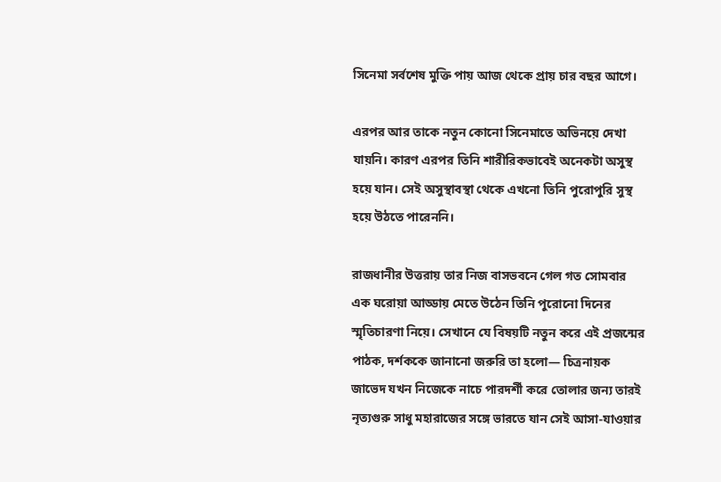সিনেমা সর্বশেষ মুক্তি পায় আজ থেকে প্রায় চার বছর আগে।

এরপর আর তাকে নতুন কোনো সিনেমাতে অভিনয়ে দেখা যায়নি। কারণ এরপর তিনি শারীরিকভাবেই অনেকটা অসুস্থ হয়ে যান। সেই অসুস্থাবস্থা থেকে এখনো তিনি পুরোপুরি সুস্থ হয়ে উঠতে পারেননি।

রাজধানীর উত্তরায় তার নিজ বাসভবনে গেল গত সোমবার এক ঘরোয়া আড্ডায় মেতে উঠেন তিনি পুরোনো দিনের স্মৃতিচারণা নিয়ে। সেখানে যে বিষয়টি নতুন করে এই প্রজন্মের পাঠক, দর্শককে জানানো জরুরি তা হলো— চিত্রনায়ক জাভেদ যখন নিজেকে নাচে পারদর্শী করে তোলার জন্য তারই নৃত্যগুরু সাধু মহারাজের সঙ্গে ভারতে যান সেই আসা-যাওয়ার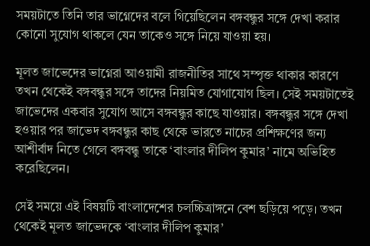সময়টাতে তিনি তার ভাগ্নেদের বলে গিয়েছিলেন বঙ্গবন্ধুর সঙ্গে দেখা করার কোনো সুযোগ থাকলে যেন তাকেও সঙ্গে নিয়ে যাওয়া হয়।

মূলত জাভেদের ভাগ্নেরা আওয়ামী রাজনীতির সাথে সম্পৃক্ত থাকার কারণে তখন থেকেই বঙ্গবন্ধুর সঙ্গে তাদের নিয়মিত যোগাযোগ ছিল। সেই সময়টাতেই জাভেদের একবার সুযোগ আসে বঙ্গবন্ধুর কাছে যাওয়ার। বঙ্গবন্ধুর সঙ্গে দেখা হওয়ার পর জাভেদ বঙ্গবন্ধুর কাছ থেকে ভারতে নাচের প্রশিক্ষণের জন্য আশীর্বাদ নিতে গেলে বঙ্গবন্ধু তাকে ‘বাংলার দীলিপ কুমার’ নামে অভিহিত করেছিলেন।

সেই সময়ে এই বিষয়টি বাংলাদেশের চলচ্চিত্রাঙ্গনে বেশ ছড়িয়ে পড়ে। তখন থেকেই মূলত জাভেদকে ‘বাংলার দীলিপ কুমার’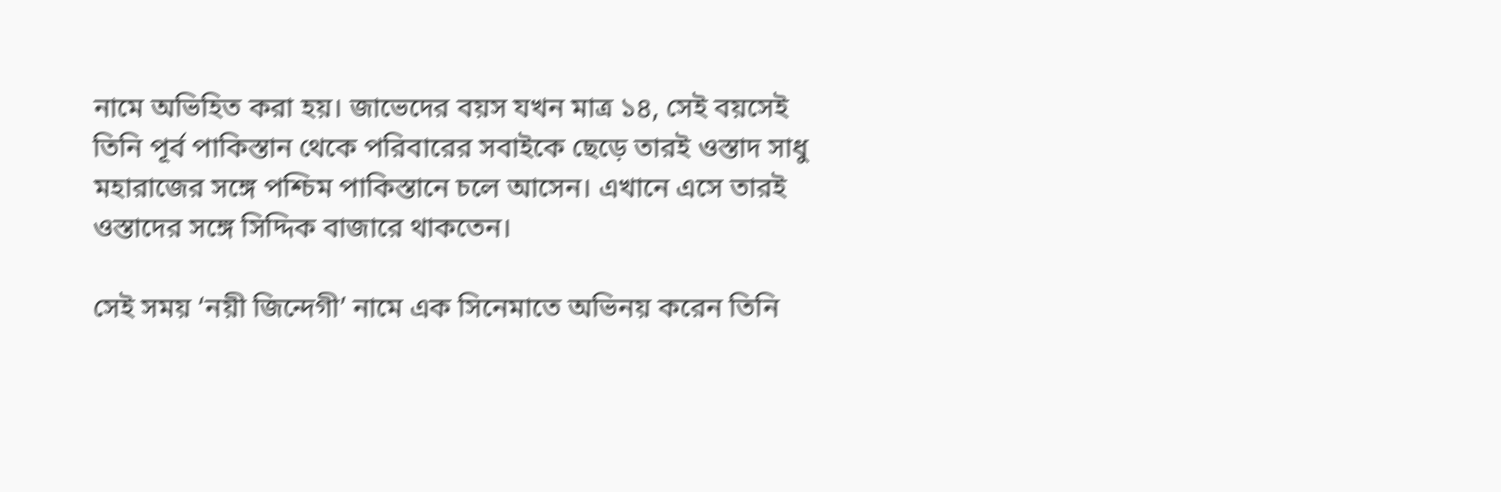নামে অভিহিত করা হয়। জাভেদের বয়স যখন মাত্র ১৪, সেই বয়সেই তিনি পূর্ব পাকিস্তান থেকে পরিবারের সবাইকে ছেড়ে তারই ওস্তাদ সাধু মহারাজের সঙ্গে পশ্চিম পাকিস্তানে চলে আসেন। এখানে এসে তারই ওস্তাদের সঙ্গে সিদ্দিক বাজারে থাকতেন।

সেই সময় ‘নয়ী জিন্দেগী’ নামে এক সিনেমাতে অভিনয় করেন তিনি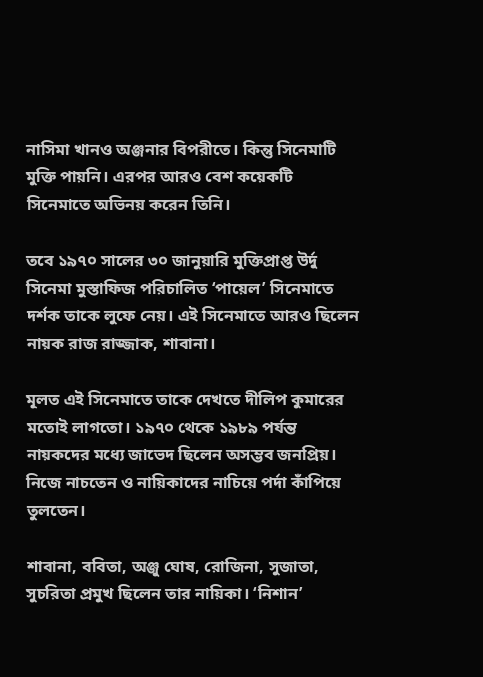নাসিমা খানও অঞ্জনার বিপরীতে। কিন্তু সিনেমাটি মুক্তি পায়নি। এরপর আরও বেশ কয়েকটি সিনেমাতে অভিনয় করেন তিনি।

তবে ১৯৭০ সালের ৩০ জানুয়ারি মুক্তিপ্রাপ্ত উর্দু সিনেমা মুস্তাফিজ পরিচালিত ‘পায়েল’ সিনেমাতে দর্শক তাকে লুফে নেয়। এই সিনেমাতে আরও ছিলেন নায়ক রাজ রাজ্জাক, শাবানা।

মূলত এই সিনেমাতে তাকে দেখতে দীলিপ কুমারের মতোই লাগতো। ১৯৭০ থেকে ১৯৮৯ পর্যন্ত নায়কদের মধ্যে জাভেদ ছিলেন অসম্ভব জনপ্রিয়। নিজে নাচতেন ও নায়িকাদের নাচিয়ে পর্দা কাঁপিয়ে তুলতেন।

শাবানা, ববিতা, অঞ্জু ঘোষ, রোজিনা, সুজাতা, সুচরিতা প্রমুখ ছিলেন তার নায়িকা। ‘নিশান’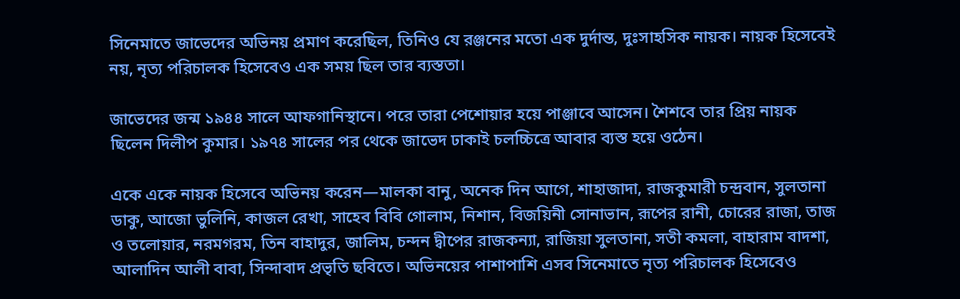সিনেমাতে জাভেদের অভিনয় প্রমাণ করেছিল, তিনিও যে রঞ্জনের মতো এক দুর্দান্ত, দুঃসাহসিক নায়ক। নায়ক হিসেবেই নয়, নৃত্য পরিচালক হিসেবেও এক সময় ছিল তার ব্যস্ততা।

জাভেদের জন্ম ১৯৪৪ সালে আফগানিস্থানে। পরে তারা পেশোয়ার হয়ে পাঞ্জাবে আসেন। শৈশবে তার প্রিয় নায়ক ছিলেন দিলীপ কুমার। ১৯৭৪ সালের পর থেকে জাভেদ ঢাকাই চলচ্চিত্রে আবার ব্যস্ত হয়ে ওঠেন।

একে একে নায়ক হিসেবে অভিনয় করেন—মালকা বানু, অনেক দিন আগে, শাহাজাদা, রাজকুমারী চন্দ্রবান, সুলতানা ডাকু, আজো ভুলিনি, কাজল রেখা, সাহেব বিবি গোলাম, নিশান, বিজয়িনী সোনাভান, রূপের রানী, চোরের রাজা, তাজ ও তলোয়ার, নরমগরম, তিন বাহাদুর, জালিম, চন্দন দ্বীপের রাজকন্যা, রাজিয়া সুলতানা, সতী কমলা, বাহারাম বাদশা, আলাদিন আলী বাবা, সিন্দাবাদ প্রভৃতি ছবিতে। অভিনয়ের পাশাপাশি এসব সিনেমাতে নৃত্য পরিচালক হিসেবেও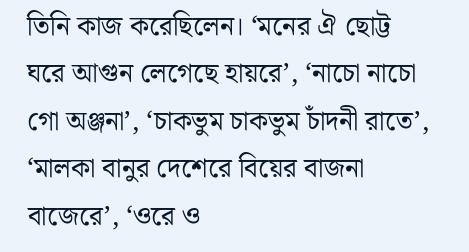তিনি কাজ করেছিলেন। ‘মনের ঐ ছোট্ট ঘরে আগুন লেগেছে হায়রে’, ‘নাচো নাচো গো অঞ্জনা’, ‘চাকভুম চাকভুম চাঁদনী রাতে’, ‘মালকা বানুর দেশেরে বিয়ের বাজনা বাজেরে’, ‘ওরে ও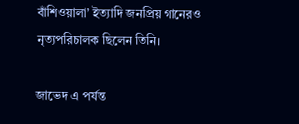বাঁশিওয়ালা’ ইত্যাদি জনপ্রিয় গানেরও নৃত্যপরিচালক ছিলেন তিনি।

জাভেদ এ পর্যন্ত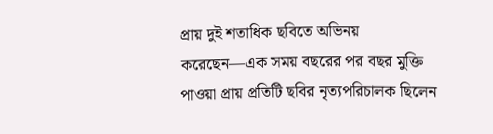প্রায় দুই শতাধিক ছবিতে অভিনয় করেছেন—এক সময় বছরের পর বছর মুক্তি পাওয়া প্রায় প্রতিটি ছবির নৃত্যপরিচালক ছিলেন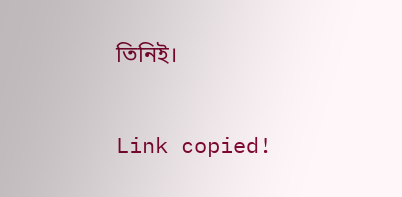তিনিই।


Link copied!